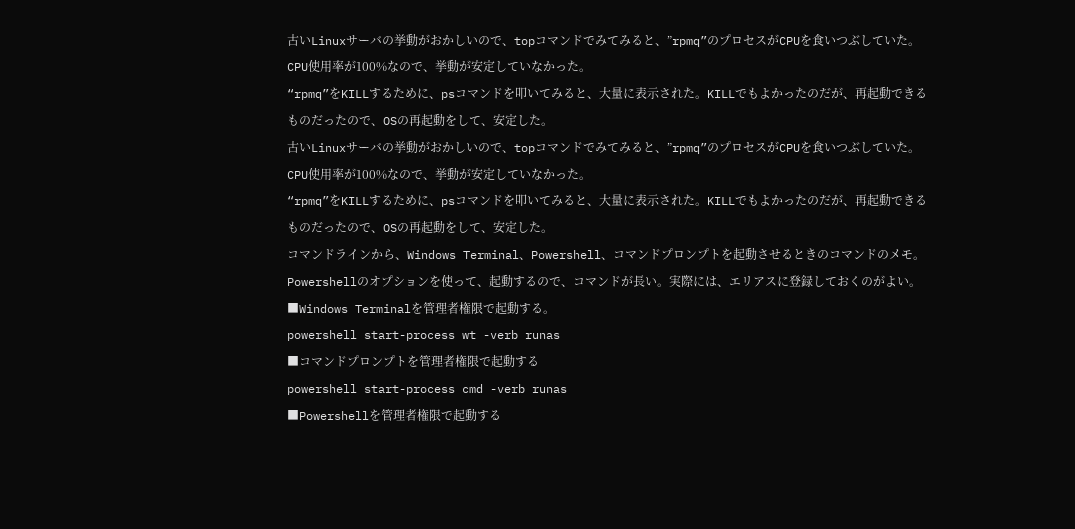古いLinuxサーバの挙動がおかしいので、topコマンドでみてみると、”rpmq”のプロセスがCPUを食いつぶしていた。CPU使用率が100%なので、挙動が安定していなかった。
“rpmq”をKILLするために、psコマンドを叩いてみると、大量に表示された。KILLでもよかったのだが、再起動できるものだったので、OSの再起動をして、安定した。
古いLinuxサーバの挙動がおかしいので、topコマンドでみてみると、”rpmq”のプロセスがCPUを食いつぶしていた。CPU使用率が100%なので、挙動が安定していなかった。
“rpmq”をKILLするために、psコマンドを叩いてみると、大量に表示された。KILLでもよかったのだが、再起動できるものだったので、OSの再起動をして、安定した。
コマンドラインから、Windows Terminal、Powershell、コマンドプロンプトを起動させるときのコマンドのメモ。Powershellのオプションを使って、起動するので、コマンドが長い。実際には、エリアスに登録しておくのがよい。
■Windows Terminalを管理者権限で起動する。
powershell start-process wt -verb runas
■コマンドプロンプトを管理者権限で起動する
powershell start-process cmd -verb runas
■Powershellを管理者権限で起動する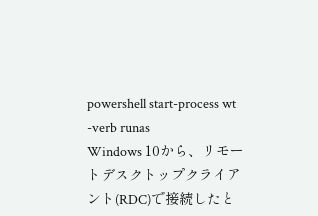powershell start-process wt -verb runas
Windows 10から、リモートデスクトップクライアント(RDC)で接続したと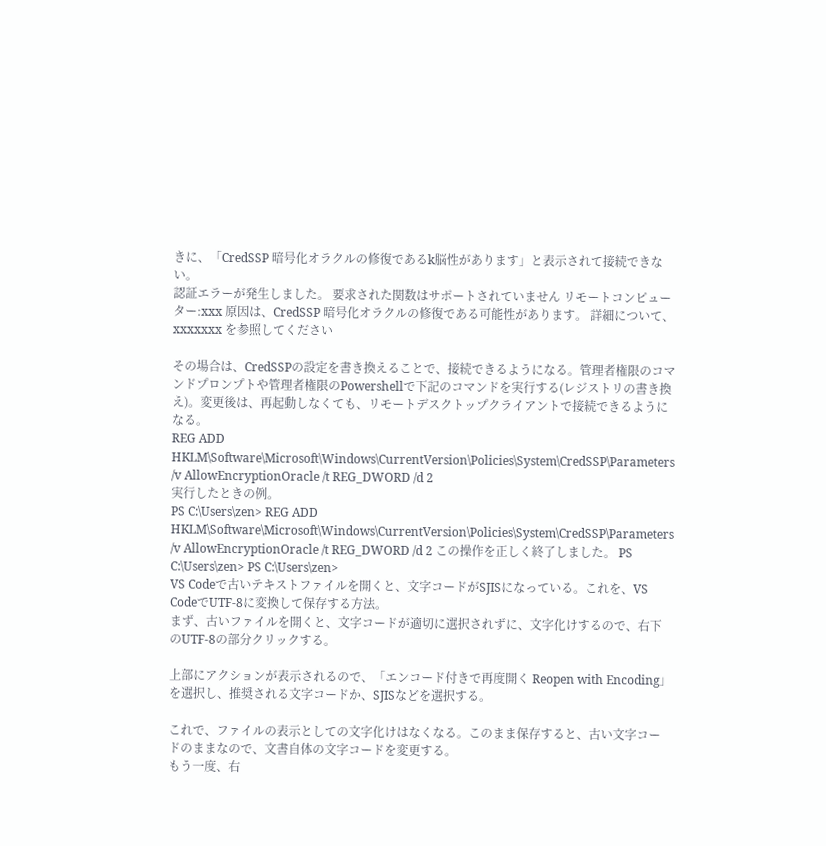きに、「CredSSP 暗号化オラクルの修復であるk脳性があります」と表示されて接続できない。
認証エラーが発生しました。 要求された関数はサポートされていません リモートコンピューター:xxx 原因は、CredSSP 暗号化オラクルの修復である可能性があります。 詳細について、xxxxxxx を参照してください

その場合は、CredSSPの設定を書き換えることで、接続できるようになる。管理者権限のコマンドプロンプトや管理者権限のPowershellで下記のコマンドを実行する(レジストリの書き換え)。変更後は、再起動しなくても、リモートデスクトップクライアントで接続できるようになる。
REG ADD HKLM\Software\Microsoft\Windows\CurrentVersion\Policies\System\CredSSP\Parameters /v AllowEncryptionOracle /t REG_DWORD /d 2
実行したときの例。
PS C:\Users\zen> REG ADD HKLM\Software\Microsoft\Windows\CurrentVersion\Policies\System\CredSSP\Parameters /v AllowEncryptionOracle /t REG_DWORD /d 2 この操作を正しく終了しました。 PS C:\Users\zen> PS C:\Users\zen>
VS Codeで古いテキストファイルを開くと、文字コードがSJISになっている。これを、VS CodeでUTF-8に変換して保存する方法。
まず、古いファイルを開くと、文字コードが適切に選択されずに、文字化けするので、右下のUTF-8の部分クリックする。

上部にアクションが表示されるので、「エンコード付きで再度開く Reopen with Encoding」を選択し、推奨される文字コードか、SJISなどを選択する。

これで、ファイルの表示としての文字化けはなくなる。このまま保存すると、古い文字コードのままなので、文書自体の文字コードを変更する。
もう一度、右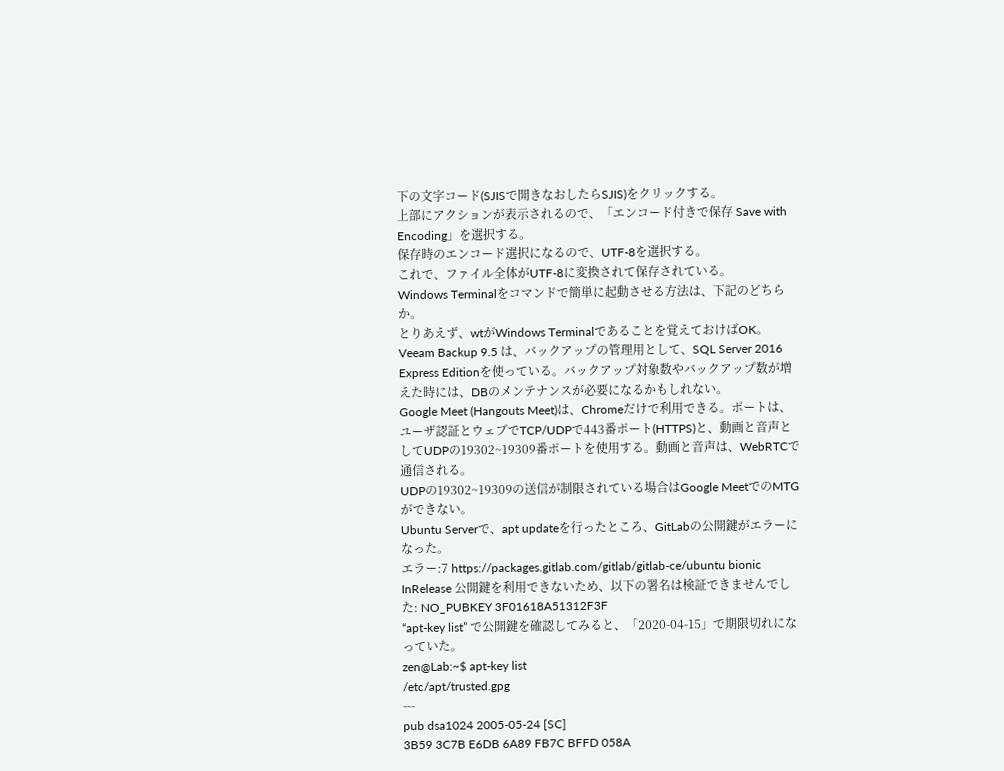下の文字コード(SJISで開きなおしたらSJIS)をクリックする。
上部にアクションが表示されるので、「エンコード付きで保存 Save with Encoding」を選択する。
保存時のエンコード選択になるので、UTF-8を選択する。
これで、ファイル全体がUTF-8に変換されて保存されている。
Windows Terminalをコマンドで簡単に起動させる方法は、下記のどちらか。
とりあえず、wtがWindows Terminalであることを覚えておけばOK。
Veeam Backup 9.5 は、バックアップの管理用として、SQL Server 2016 Express Editionを使っている。バックアップ対象数やバックアップ数が増えた時には、DBのメンテナンスが必要になるかもしれない。
Google Meet (Hangouts Meet)は、Chromeだけで利用できる。ポートは、ユーザ認証とウェブでTCP/UDPで443番ポート(HTTPS)と、動画と音声としてUDPの19302~19309番ポートを使用する。動画と音声は、WebRTCで通信される。
UDPの19302~19309の送信が制限されている場合はGoogle MeetでのMTGができない。
Ubuntu Serverで、apt updateを行ったところ、GitLabの公開鍵がエラーになった。
エラー:7 https://packages.gitlab.com/gitlab/gitlab-ce/ubuntu bionic InRelease 公開鍵を利用できないため、以下の署名は検証できませんでした: NO_PUBKEY 3F01618A51312F3F
“apt-key list” で公開鍵を確認してみると、「2020-04-15」で期限切れになっていた。
zen@Lab:~$ apt-key list
/etc/apt/trusted.gpg
---
pub dsa1024 2005-05-24 [SC]
3B59 3C7B E6DB 6A89 FB7C BFFD 058A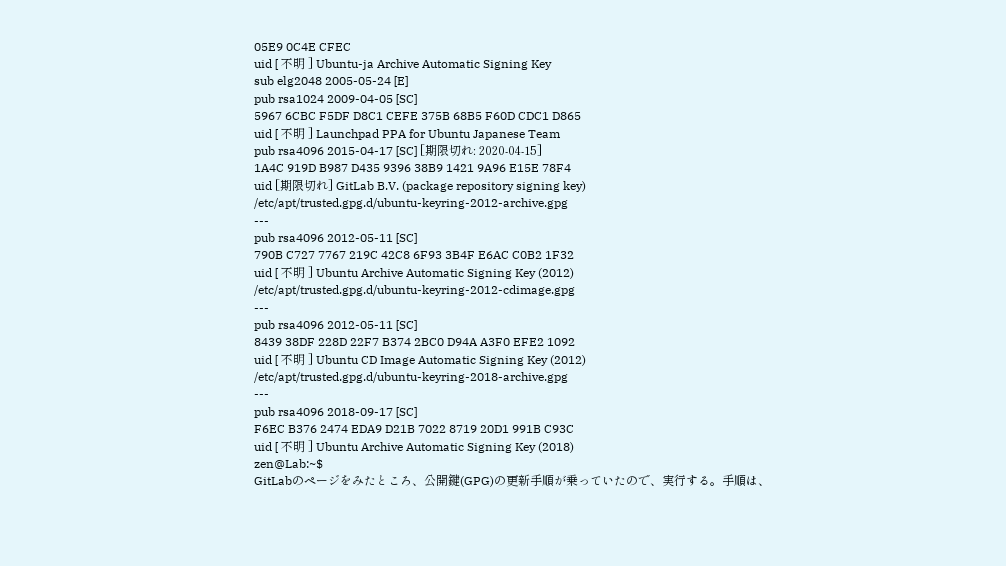05E9 0C4E CFEC
uid [ 不明 ] Ubuntu-ja Archive Automatic Signing Key
sub elg2048 2005-05-24 [E]
pub rsa1024 2009-04-05 [SC]
5967 6CBC F5DF D8C1 CEFE 375B 68B5 F60D CDC1 D865
uid [ 不明 ] Launchpad PPA for Ubuntu Japanese Team
pub rsa4096 2015-04-17 [SC] [期限切れ: 2020-04-15]
1A4C 919D B987 D435 9396 38B9 1421 9A96 E15E 78F4
uid [期限切れ] GitLab B.V. (package repository signing key)
/etc/apt/trusted.gpg.d/ubuntu-keyring-2012-archive.gpg
---
pub rsa4096 2012-05-11 [SC]
790B C727 7767 219C 42C8 6F93 3B4F E6AC C0B2 1F32
uid [ 不明 ] Ubuntu Archive Automatic Signing Key (2012)
/etc/apt/trusted.gpg.d/ubuntu-keyring-2012-cdimage.gpg
---
pub rsa4096 2012-05-11 [SC]
8439 38DF 228D 22F7 B374 2BC0 D94A A3F0 EFE2 1092
uid [ 不明 ] Ubuntu CD Image Automatic Signing Key (2012)
/etc/apt/trusted.gpg.d/ubuntu-keyring-2018-archive.gpg
---
pub rsa4096 2018-09-17 [SC]
F6EC B376 2474 EDA9 D21B 7022 8719 20D1 991B C93C
uid [ 不明 ] Ubuntu Archive Automatic Signing Key (2018)
zen@Lab:~$
GitLabのページをみたところ、公開鍵(GPG)の更新手順が乗っていたので、実行する。手順は、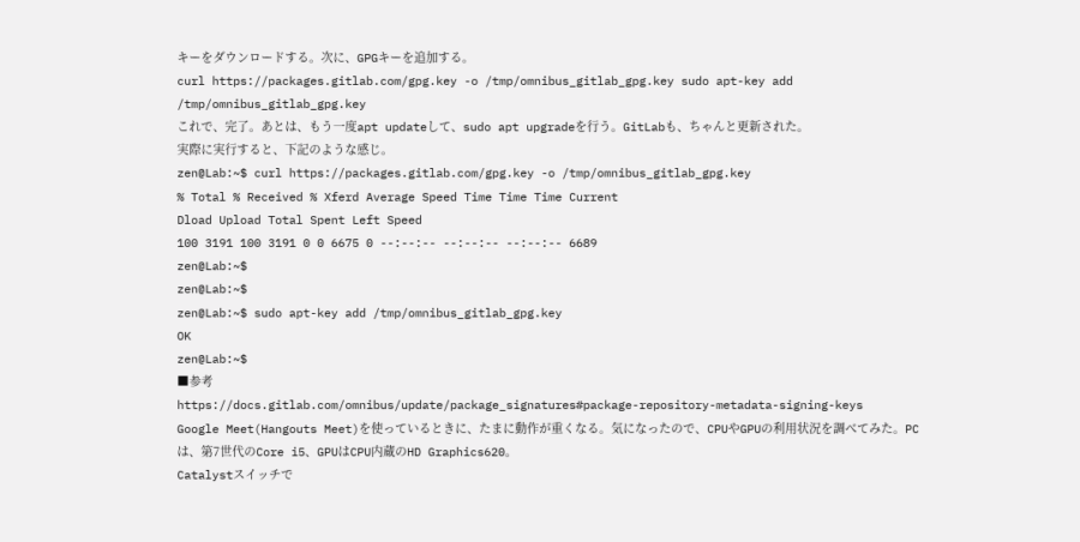キーをダウンロードする。次に、GPGキーを追加する。
curl https://packages.gitlab.com/gpg.key -o /tmp/omnibus_gitlab_gpg.key sudo apt-key add /tmp/omnibus_gitlab_gpg.key
これで、完了。あとは、もう一度apt updateして、sudo apt upgradeを行う。GitLabも、ちゃんと更新された。
実際に実行すると、下記のような感じ。
zen@Lab:~$ curl https://packages.gitlab.com/gpg.key -o /tmp/omnibus_gitlab_gpg.key
% Total % Received % Xferd Average Speed Time Time Time Current
Dload Upload Total Spent Left Speed
100 3191 100 3191 0 0 6675 0 --:--:-- --:--:-- --:--:-- 6689
zen@Lab:~$
zen@Lab:~$
zen@Lab:~$ sudo apt-key add /tmp/omnibus_gitlab_gpg.key
OK
zen@Lab:~$
■参考
https://docs.gitlab.com/omnibus/update/package_signatures#package-repository-metadata-signing-keys
Google Meet(Hangouts Meet)を使っているときに、たまに動作が重くなる。気になったので、CPUやGPUの利用状況を調べてみた。PCは、第7世代のCore i5、GPUはCPU内蔵のHD Graphics620。
Catalystスイッチで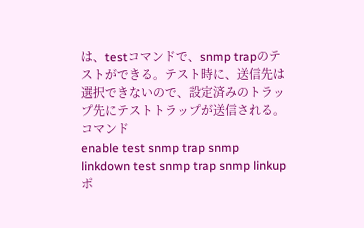は、testコマンドで、snmp trapのテストができる。テスト時に、送信先は選択できないので、設定済みのトラップ先にテストトラップが送信される。
コマンド
enable test snmp trap snmp linkdown test snmp trap snmp linkup
ポ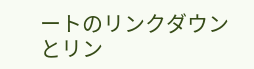ートのリンクダウンとリン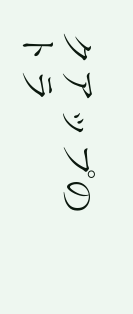クアップのトラ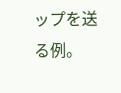ップを送る例。